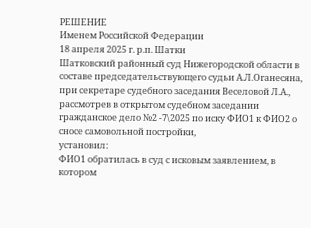РЕШЕНИЕ
Именем Российской Федерации
18 апреля 2025 г. р.п. Шатки
Шатковский районный суд Нижегородской области в составе председательствующего судьи А.Л.Оганесяна, при секретаре судебного заседания Веселовой Л.А., рассмотрев в открытом судебном заседании гражданское дело №2 -7\2025 по иску ФИО1 к ФИО2 о сносе самовольной постройки,
установил:
ФИО1 обратилась в суд с исковым заявлением, в котором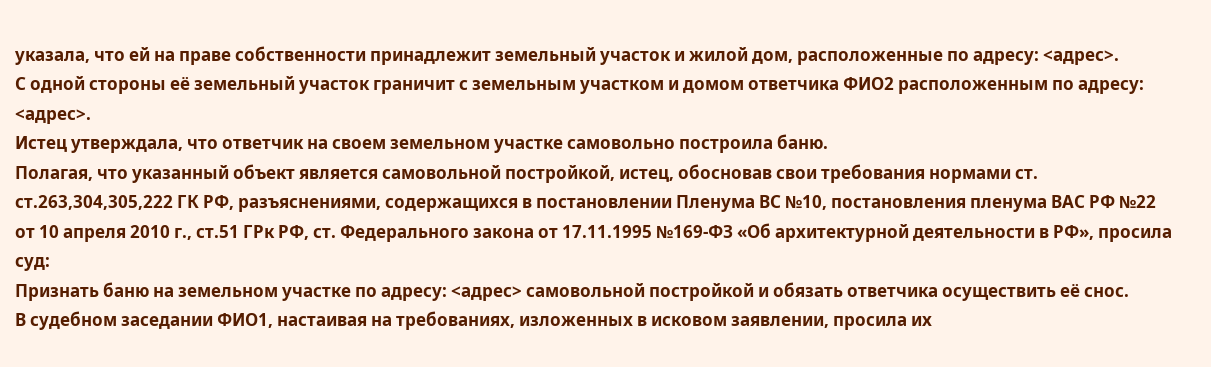указала, что ей на праве собственности принадлежит земельный участок и жилой дом, расположенные по адресу: <адрес>.
С одной стороны её земельный участок граничит с земельным участком и домом ответчика ФИО2 расположенным по адресу: <адрес>.
Истец утверждала, что ответчик на своем земельном участке самовольно построила баню.
Полагая, что указанный объект является самовольной постройкой, истец, обосновав свои требования нормами ст. ст.263,304,305,222 ГК РФ, разъяснениями, содержащихся в постановлении Пленума ВС №10, постановления пленума ВАС РФ №22 от 10 апреля 2010 г., ст.51 ГРк РФ, ст. Федерального закона от 17.11.1995 №169-ФЗ «Об архитектурной деятельности в РФ», просила суд:
Признать баню на земельном участке по адресу: <адрес> самовольной постройкой и обязать ответчика осуществить её снос.
В судебном заседании ФИО1, настаивая на требованиях, изложенных в исковом заявлении, просила их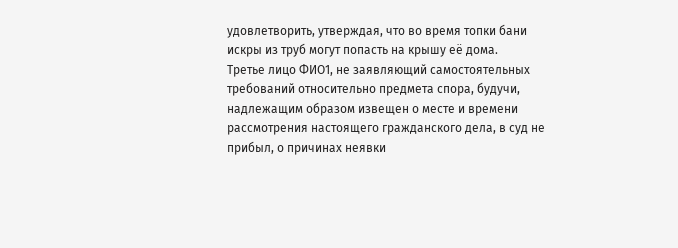удовлетворить, утверждая, что во время топки бани искры из труб могут попасть на крышу её дома.
Третье лицо ФИО1, не заявляющий самостоятельных требований относительно предмета спора, будучи, надлежащим образом извещен о месте и времени рассмотрения настоящего гражданского дела, в суд не прибыл, о причинах неявки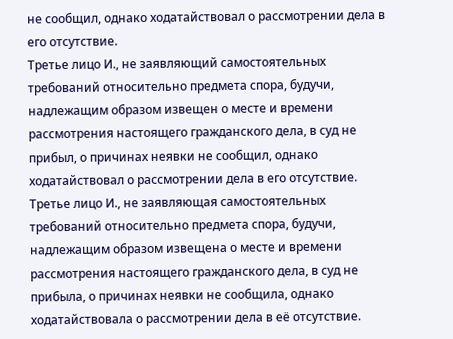не сообщил, однако ходатайствовал о рассмотрении дела в его отсутствие.
Третье лицо И., не заявляющий самостоятельных требований относительно предмета спора, будучи, надлежащим образом извещен о месте и времени рассмотрения настоящего гражданского дела, в суд не прибыл, о причинах неявки не сообщил, однако ходатайствовал о рассмотрении дела в его отсутствие.
Третье лицо И., не заявляющая самостоятельных требований относительно предмета спора, будучи, надлежащим образом извещена о месте и времени рассмотрения настоящего гражданского дела, в суд не прибыла, о причинах неявки не сообщила, однако ходатайствовала о рассмотрении дела в её отсутствие.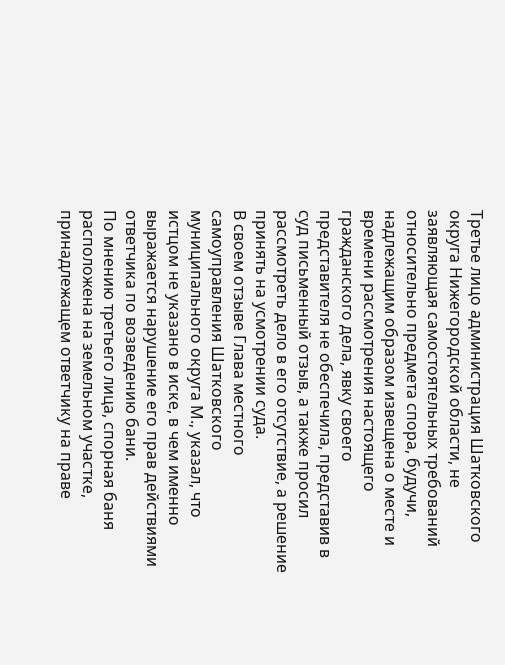Третье лицо администрация Шатковского округа Нижегородской области, не заявляющая самостоятельных требований относительно предмета спора, будучи, надлежащим образом извещена о месте и времени рассмотрения настоящего гражданского дела, явку своего представителя не обеспечила, представив в суд письменный отзыв, а также просил рассмотреть дело в его отсутствие, а решение принять на усмотрении суда.
В своем отзыве Глава местного самоуправления Шатковского муниципального округа М., указал, что истцом не указано в иске, в чем именно выражается нарушение его прав действиями ответчика по возведению бани.
По мнению третьего лица, спорная баня расположена на земельном участке, принадлежащем ответчику на праве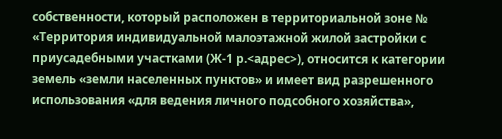собственности, который расположен в территориальной зоне № «Территория индивидуальной малоэтажной жилой застройки с приусадебными участками (Ж-1 р.<адрес>), относится к категории земель «земли населенных пунктов» и имеет вид разрешенного использования «для ведения личного подсобного хозяйства»,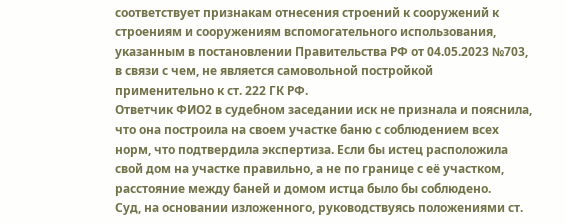соответствует признакам отнесения строений к сооружений к строениям и сооружениям вспомогательного использования, указанным в постановлении Правительства РФ от 04.05.2023 №703, в связи с чем, не является самовольной постройкой применительно к ст. 222 ГК РФ.
Ответчик ФИО2 в судебном заседании иск не признала и пояснила, что она построила на своем участке баню с соблюдением всех норм, что подтвердила экспертиза. Если бы истец расположила свой дом на участке правильно, а не по границе с её участком, расстояние между баней и домом истца было бы соблюдено.
Суд, на основании изложенного, руководствуясь положениями ст.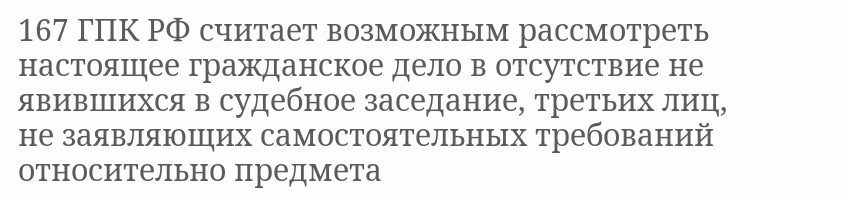167 ГПК РФ считает возможным рассмотреть настоящее гражданское дело в отсутствие не явившихся в судебное заседание, третьих лиц, не заявляющих самостоятельных требований относительно предмета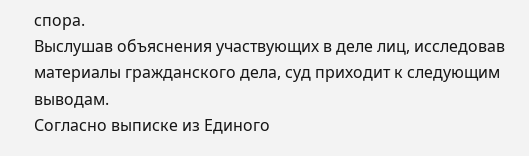спора.
Выслушав объяснения участвующих в деле лиц, исследовав материалы гражданского дела, суд приходит к следующим выводам.
Согласно выписке из Единого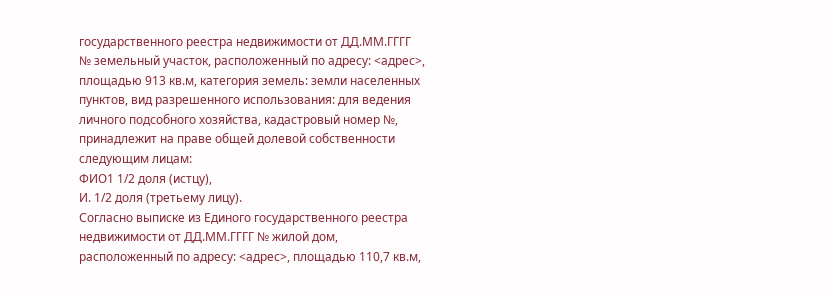государственного реестра недвижимости от ДД.ММ.ГГГГ № земельный участок, расположенный по адресу: <адрес>, площадью 913 кв.м, категория земель: земли населенных пунктов, вид разрешенного использования: для ведения личного подсобного хозяйства, кадастровый номер №, принадлежит на праве общей долевой собственности следующим лицам:
ФИО1 1/2 доля (истцу),
И. 1/2 доля (третьему лицу).
Согласно выписке из Единого государственного реестра недвижимости от ДД.ММ.ГГГГ № жилой дом, расположенный по адресу: <адрес>, площадью 110,7 кв.м,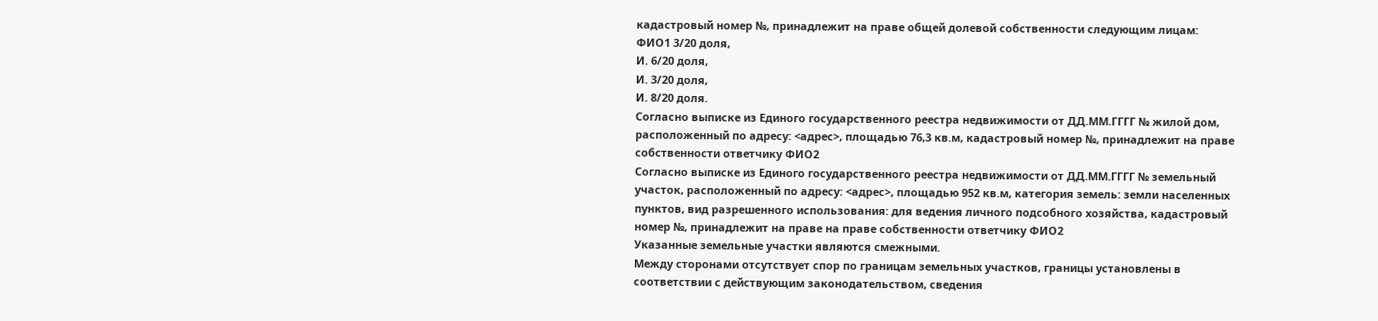кадастровый номер №, принадлежит на праве общей долевой собственности следующим лицам:
ФИО1 3/20 доля,
И. 6/20 доля,
И. 3/20 доля,
И. 8/20 доля.
Согласно выписке из Единого государственного реестра недвижимости от ДД.ММ.ГГГГ № жилой дом, расположенный по адресу: <адрес>, площадью 76,3 кв.м, кадастровый номер №, принадлежит на праве собственности ответчику ФИО2
Согласно выписке из Единого государственного реестра недвижимости от ДД.ММ.ГГГГ № земельный участок, расположенный по адресу: <адрес>, площадью 952 кв.м, категория земель: земли населенных пунктов, вид разрешенного использования: для ведения личного подсобного хозяйства, кадастровый номер №, принадлежит на праве на праве собственности ответчику ФИО2
Указанные земельные участки являются смежными.
Между сторонами отсутствует спор по границам земельных участков, границы установлены в соответствии с действующим законодательством, сведения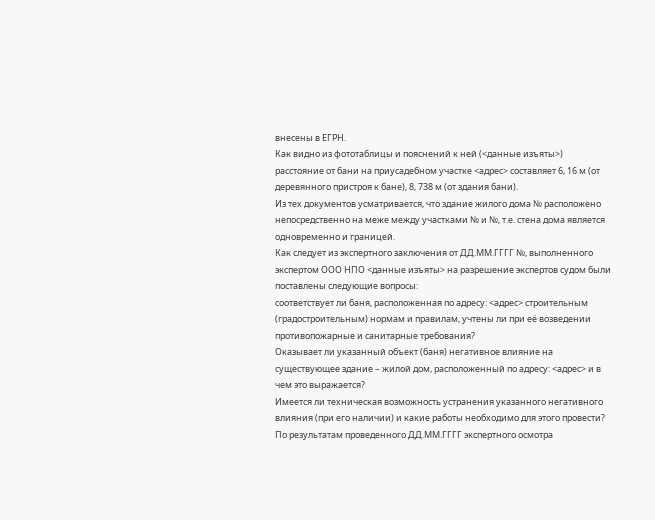внесены в ЕГРН.
Как видно из фототаблицы и пояснений к ней (<данные изъяты>) расстояние от бани на приусадебном участке <адрес> составляет 6, 16 м (от деревянного пристроя к бане), 8, 738 м (от здания бани).
Из тех документов усматривается, что здание жилого дома № расположено непосредственно на меже между участками № и №, т.е. стена дома является одновременно и границей.
Как следует из экспертного заключения от ДД.ММ.ГГГГ №, выполненного экспертом ООО НПО <данные изъяты> на разрешение экспертов судом были поставлены следующие вопросы:
соответствует ли баня, расположенная по адресу: <адрес> строительным (градостроительным) нормам и правилам, учтены ли при её возведении противопожарные и санитарные требования?
Оказывает ли указанный объект (баня) негативное влияние на существующее здание – жилой дом, расположенный по адресу: <адрес> и в чем это выражается?
Имеется ли техническая возможность устранения указанного негативного влияния (при его наличии) и какие работы необходимо для этого провести?
По результатам проведенного ДД.ММ.ГГГГ экспертного осмотра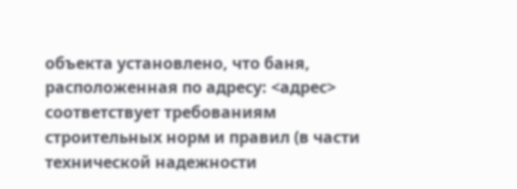объекта установлено, что баня, расположенная по адресу: <адрес> соответствует требованиям строительных норм и правил (в части технической надежности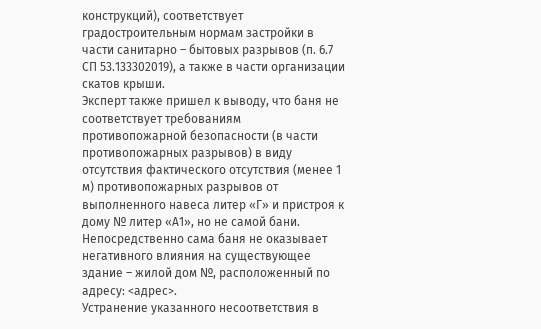конструкций), соответствует градостроительным нормам застройки в части санитарно – бытовых разрывов (п. 6.7 СП 53.133302019), а также в части организации скатов крыши.
Эксперт также пришел к выводу, что баня не соответствует требованиям противопожарной безопасности (в части противопожарных разрывов) в виду отсутствия фактического отсутствия (менее 1 м) противопожарных разрывов от выполненного навеса литер «Г» и пристроя к дому № литер «А1», но не самой бани.
Непосредственно сама баня не оказывает негативного влияния на существующее здание – жилой дом №, расположенный по адресу: <адрес>.
Устранение указанного несоответствия в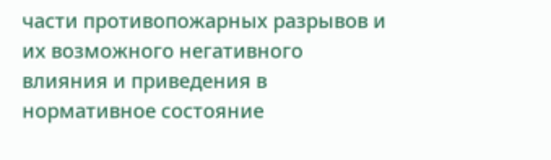части противопожарных разрывов и их возможного негативного влияния и приведения в нормативное состояние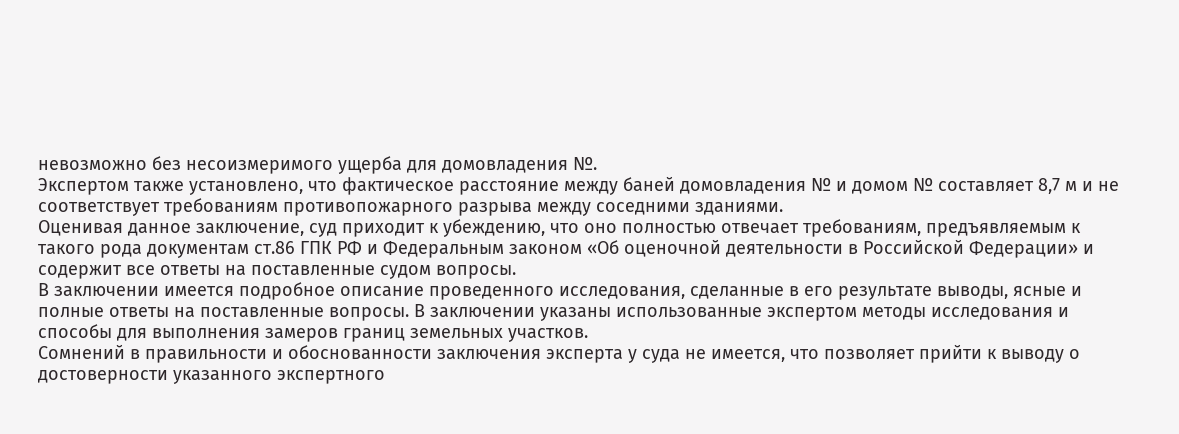невозможно без несоизмеримого ущерба для домовладения №.
Экспертом также установлено, что фактическое расстояние между баней домовладения № и домом № составляет 8,7 м и не соответствует требованиям противопожарного разрыва между соседними зданиями.
Оценивая данное заключение, суд приходит к убеждению, что оно полностью отвечает требованиям, предъявляемым к такого рода документам ст.86 ГПК РФ и Федеральным законом «Об оценочной деятельности в Российской Федерации» и содержит все ответы на поставленные судом вопросы.
В заключении имеется подробное описание проведенного исследования, сделанные в его результате выводы, ясные и полные ответы на поставленные вопросы. В заключении указаны использованные экспертом методы исследования и способы для выполнения замеров границ земельных участков.
Сомнений в правильности и обоснованности заключения эксперта у суда не имеется, что позволяет прийти к выводу о достоверности указанного экспертного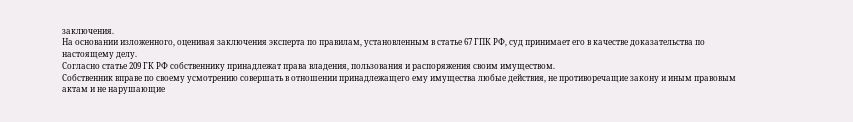заключения.
На основании изложенного, оценивая заключения эксперта по правилам, установленным в статье 67 ГПК РФ, суд принимает его в качестве доказательства по настоящему делу.
Согласно статье 209 ГК РФ собственнику принадлежат права владения, пользования и распоряжения своим имуществом.
Собственник вправе по своему усмотрению совершать в отношении принадлежащего ему имущества любые действия, не противоречащие закону и иным правовым актам и не нарушающие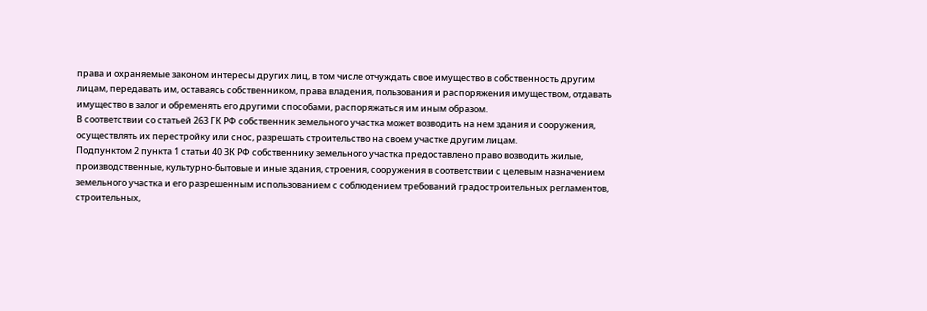права и охраняемые законом интересы других лиц, в том числе отчуждать свое имущество в собственность другим лицам, передавать им, оставаясь собственником, права владения, пользования и распоряжения имуществом, отдавать имущество в залог и обременять его другими способами, распоряжаться им иным образом.
В соответствии со статьей 263 ГК РФ собственник земельного участка может возводить на нем здания и сооружения, осуществлять их перестройку или снос, разрешать строительство на своем участке другим лицам.
Подпунктом 2 пункта 1 статьи 40 ЗК РФ собственнику земельного участка предоставлено право возводить жилые, производственные, культурно-бытовые и иные здания, строения, сооружения в соответствии с целевым назначением земельного участка и его разрешенным использованием с соблюдением требований градостроительных регламентов, строительных,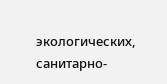экологических, санитарно-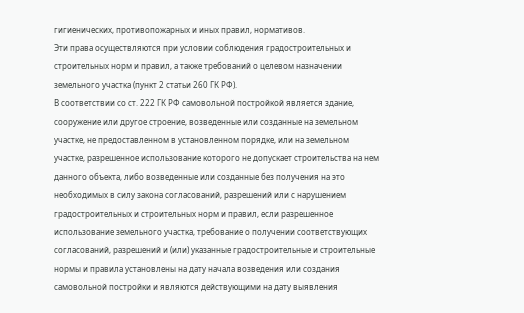гигиенических, противопожарных и иных правил, нормативов.
Эти права осуществляются при условии соблюдения градостроительных и строительных норм и правил, а также требований о целевом назначении земельного участка (пункт 2 статьи 260 ГК РФ).
В соответствии со ст. 222 ГК РФ самовольной постройкой является здание, сооружение или другое строение, возведенные или созданные на земельном участке, не предоставленном в установленном порядке, или на земельном участке, разрешенное использование которого не допускает строительства на нем данного объекта, либо возведенные или созданные без получения на это необходимых в силу закона согласований, разрешений или с нарушением градостроительных и строительных норм и правил, если разрешенное использование земельного участка, требование о получении соответствующих согласований, разрешений и (или) указанные градостроительные и строительные нормы и правила установлены на дату начала возведения или создания самовольной постройки и являются действующими на дату выявления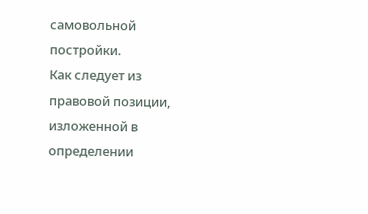самовольной постройки.
Как следует из правовой позиции, изложенной в определении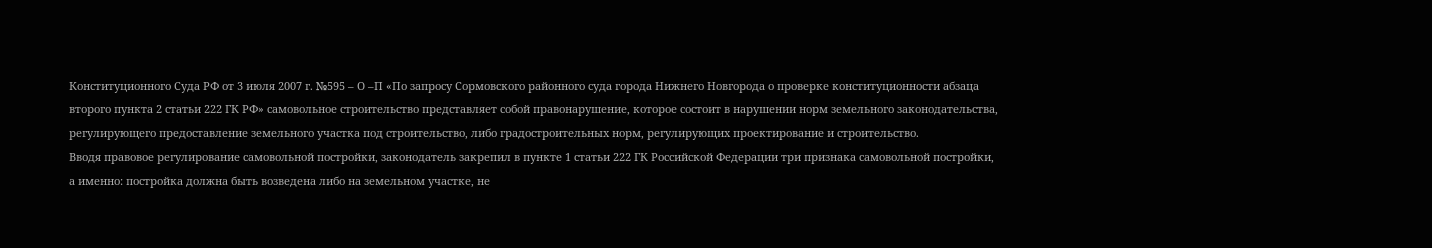Конституционного Суда РФ от 3 июля 2007 г. №595 – О –П «По запросу Сормовского районного суда города Нижнего Новгорода о проверке конституционности абзаца второго пункта 2 статьи 222 ГК РФ» самовольное строительство представляет собой правонарушение, которое состоит в нарушении норм земельного законодательства, регулирующего предоставление земельного участка под строительство, либо градостроительных норм, регулирующих проектирование и строительство.
Вводя правовое регулирование самовольной постройки, законодатель закрепил в пункте 1 статьи 222 ГК Российской Федерации три признака самовольной постройки, а именно: постройка должна быть возведена либо на земельном участке, не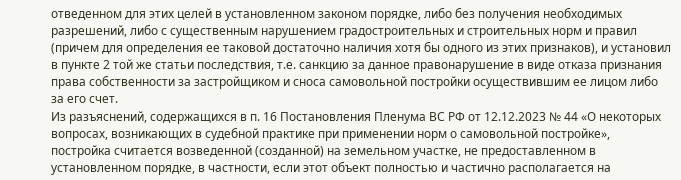отведенном для этих целей в установленном законом порядке, либо без получения необходимых разрешений, либо с существенным нарушением градостроительных и строительных норм и правил (причем для определения ее таковой достаточно наличия хотя бы одного из этих признаков), и установил в пункте 2 той же статьи последствия, т.е. санкцию за данное правонарушение в виде отказа признания права собственности за застройщиком и сноса самовольной постройки осуществившим ее лицом либо за его счет.
Из разъяснений, содержащихся в п. 16 Постановления Пленума ВС РФ от 12.12.2023 № 44 «О некоторых вопросах, возникающих в судебной практике при применении норм о самовольной постройке», постройка считается возведенной (созданной) на земельном участке, не предоставленном в установленном порядке, в частности, если этот объект полностью и частично располагается на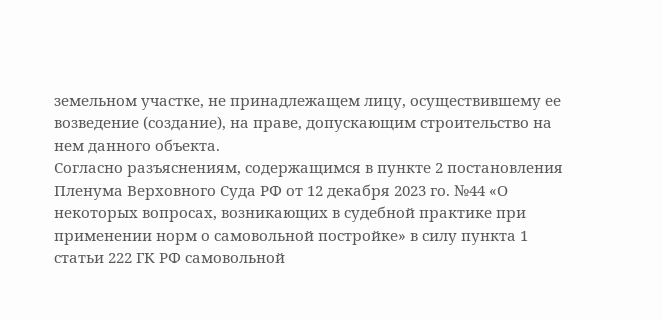земельном участке, не принадлежащем лицу, осуществившему ее возведение (создание), на праве, допускающим строительство на нем данного объекта.
Согласно разъяснениям, содержащимся в пункте 2 постановления Пленума Верховного Суда РФ от 12 декабря 2023 го. №44 «О некоторых вопросах, возникающих в судебной практике при применении норм о самовольной постройке» в силу пункта 1 статьи 222 ГК РФ самовольной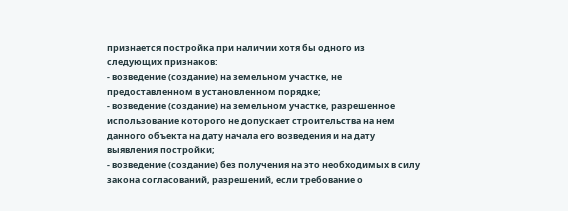признается постройка при наличии хотя бы одного из следующих признаков:
- возведение (создание) на земельном участке, не предоставленном в установленном порядке;
- возведение (создание) на земельном участке, разрешенное использование которого не допускает строительства на нем данного объекта на дату начала его возведения и на дату выявления постройки;
- возведение (создание) без получения на это необходимых в силу закона согласований, разрешений, если требование о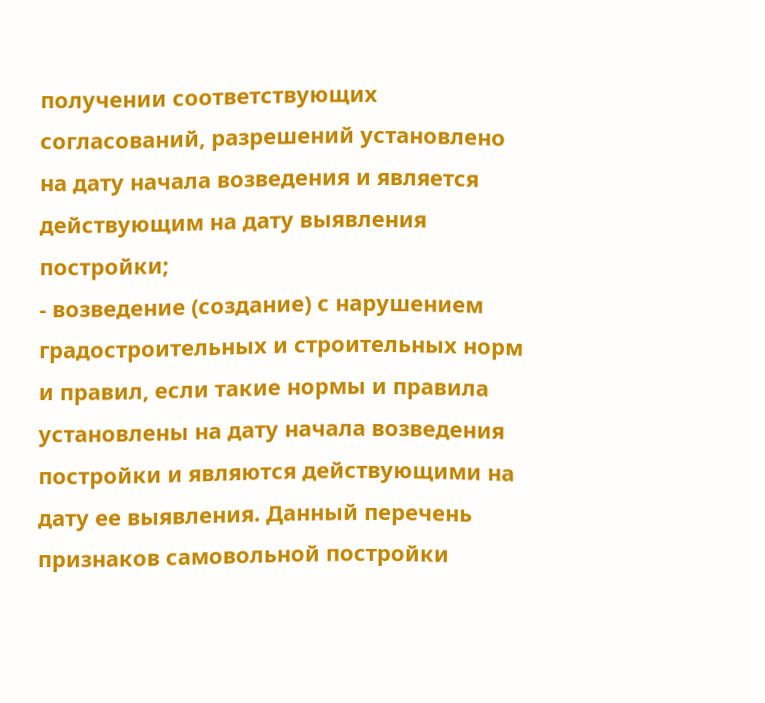получении соответствующих согласований, разрешений установлено на дату начала возведения и является действующим на дату выявления постройки;
- возведение (создание) с нарушением градостроительных и строительных норм и правил, если такие нормы и правила установлены на дату начала возведения постройки и являются действующими на дату ее выявления. Данный перечень признаков самовольной постройки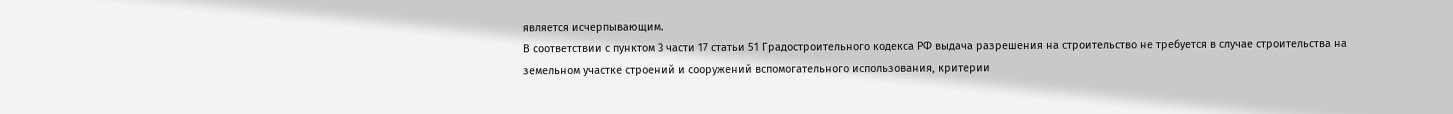является исчерпывающим.
В соответствии с пунктом 3 части 17 статьи 51 Градостроительного кодекса РФ выдача разрешения на строительство не требуется в случае строительства на земельном участке строений и сооружений вспомогательного использования, критерии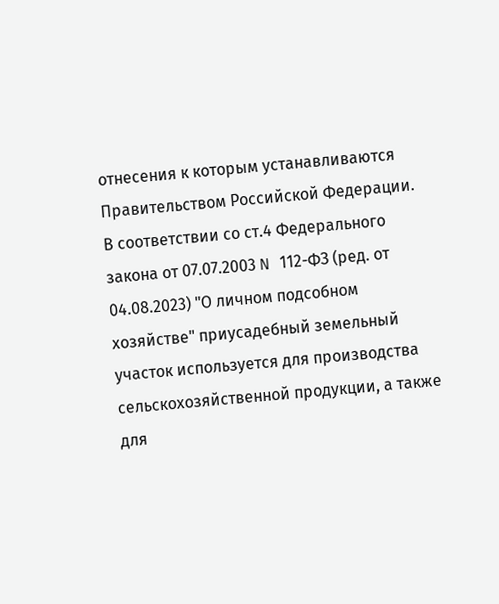отнесения к которым устанавливаются Правительством Российской Федерации.
В соответствии со ст.4 Федерального закона от 07.07.2003 N 112-ФЗ (ред. от 04.08.2023) "О личном подсобном хозяйстве" приусадебный земельный участок используется для производства сельскохозяйственной продукции, а также для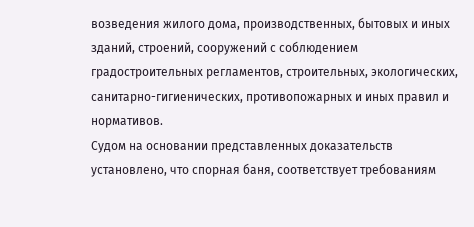возведения жилого дома, производственных, бытовых и иных зданий, строений, сооружений с соблюдением градостроительных регламентов, строительных, экологических, санитарно-гигиенических, противопожарных и иных правил и нормативов.
Судом на основании представленных доказательств установлено, что спорная баня, соответствует требованиям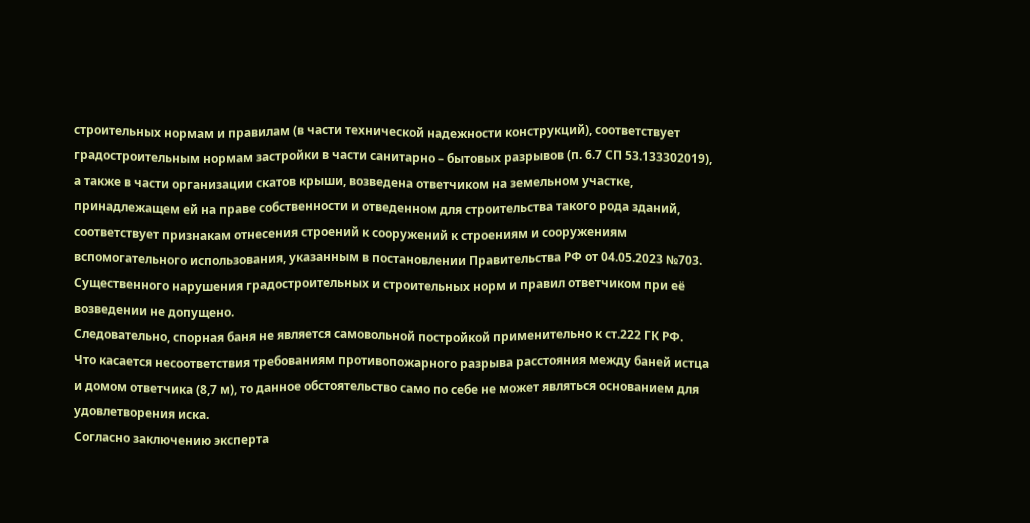строительных нормам и правилам (в части технической надежности конструкций), соответствует градостроительным нормам застройки в части санитарно – бытовых разрывов (п. 6.7 СП 53.133302019), а также в части организации скатов крыши, возведена ответчиком на земельном участке, принадлежащем ей на праве собственности и отведенном для строительства такого рода зданий, соответствует признакам отнесения строений к сооружений к строениям и сооружениям вспомогательного использования, указанным в постановлении Правительства РФ от 04.05.2023 №703.
Существенного нарушения градостроительных и строительных норм и правил ответчиком при её возведении не допущено.
Следовательно, спорная баня не является самовольной постройкой применительно к ст.222 ГК РФ.
Что касается несоответствия требованиям противопожарного разрыва расстояния между баней истца и домом ответчика (8,7 м), то данное обстоятельство само по себе не может являться основанием для удовлетворения иска.
Согласно заключению эксперта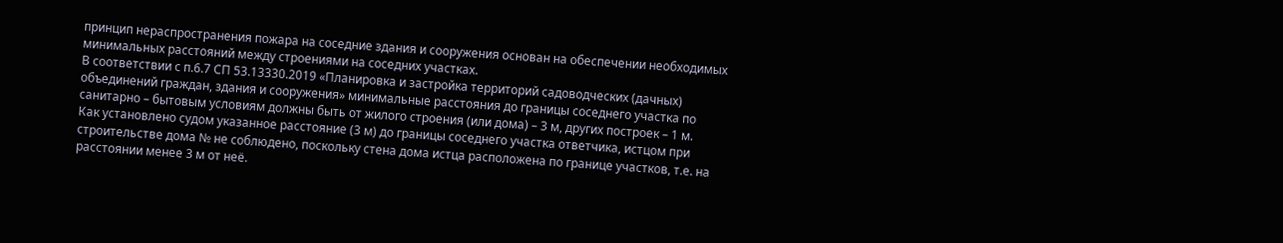принцип нераспространения пожара на соседние здания и сооружения основан на обеспечении необходимых минимальных расстояний между строениями на соседних участках.
В соответствии с п.6.7 СП 53.13330.2019 «Планировка и застройка территорий садоводческих (дачных) объединений граждан, здания и сооружения» минимальные расстояния до границы соседнего участка по санитарно – бытовым условиям должны быть от жилого строения (или дома) – 3 м, других построек – 1 м.
Как установлено судом указанное расстояние (3 м) до границы соседнего участка ответчика, истцом при строительстве дома № не соблюдено, поскольку стена дома истца расположена по границе участков, т.е. на расстоянии менее 3 м от неё.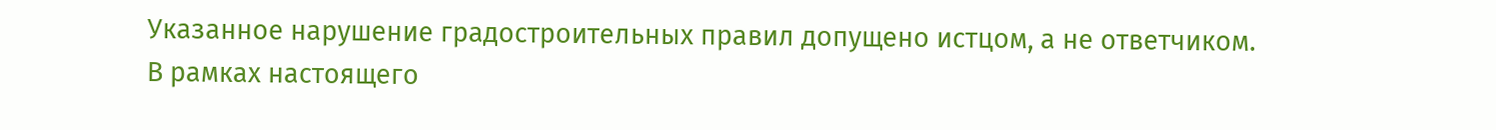Указанное нарушение градостроительных правил допущено истцом, а не ответчиком.
В рамках настоящего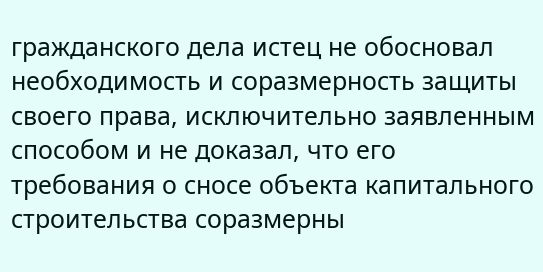гражданского дела истец не обосновал необходимость и соразмерность защиты своего права, исключительно заявленным способом и не доказал, что его требования о сносе объекта капитального строительства соразмерны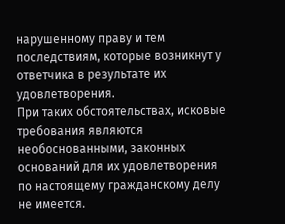нарушенному праву и тем последствиям, которые возникнут у ответчика в результате их удовлетворения.
При таких обстоятельствах, исковые требования являются необоснованными, законных оснований для их удовлетворения по настоящему гражданскому делу не имеется.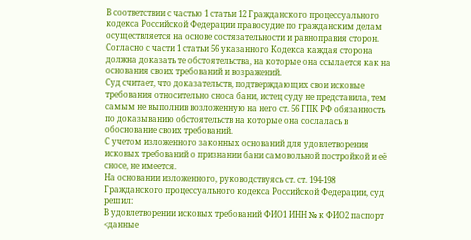В соответствии с частью 1 статьи 12 Гражданского процессуального кодекса Российской Федерации правосудие по гражданским делам осуществляется на основе состязательности и равноправия сторон.
Согласно с части 1 статьи 56 указанного Кодекса каждая сторона должна доказать те обстоятельства, на которые она ссылается как на основания своих требований и возражений.
Суд считает, что доказательств, подтверждающих свои исковые требования относительно сноса бани, истец суду не представила, тем самым не выполнив возложенную на него ст. 56 ГПК РФ обязанность по доказыванию обстоятельств на которые она сослалась в обоснование своих требований.
С учетом изложенного законных оснований для удовлетворения исковых требований о признании бани самовольной постройкой и её сносе, не имеется.
На основании изложенного, руководствуясь ст. ст. 194-198 Гражданского процессуального кодекса Российской Федерации, суд
решил:
В удовлетворении исковых требований ФИО1 ИНН № к ФИО2 паспорт <данные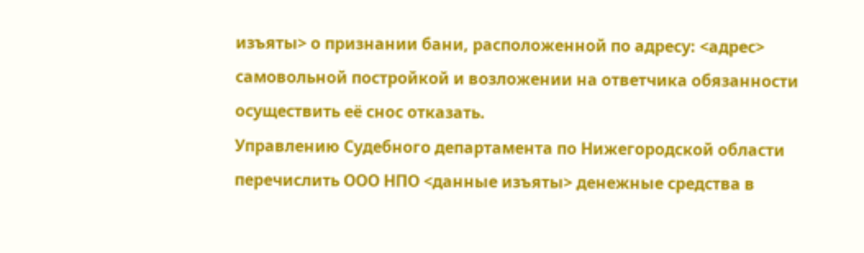изъяты> о признании бани, расположенной по адресу: <адрес> самовольной постройкой и возложении на ответчика обязанности осуществить её снос отказать.
Управлению Судебного департамента по Нижегородской области перечислить ООО НПО <данные изъяты> денежные средства в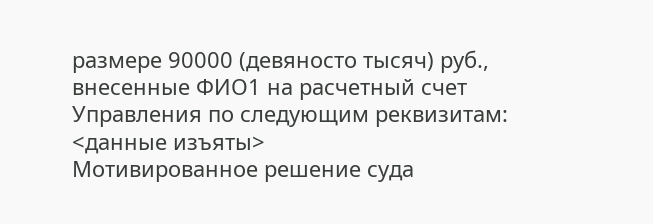размере 90000 (девяносто тысяч) руб., внесенные ФИО1 на расчетный счет Управления по следующим реквизитам:
<данные изъяты>
Мотивированное решение суда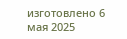изготовлено 6 мая 2025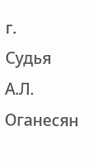г.
Судья А.Л. Оганесян